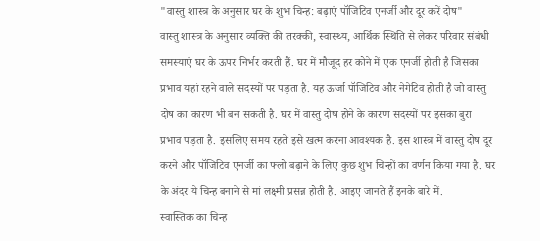"वास्तु शास्त्र के अनुसार घर के शुभ चिन्ह: बढ़ाएं पॉजिटिव एनर्जी और दूर करें दोष"
वास्तु शास्त्र के अनुसार व्यक्ति की तरक्की, स्वास्थ्य, आर्थिक स्थिति से लेकर परिवार संबंधी समस्याएं घर के ऊपर निर्भर करती हैं. घर में मौजूद हर कोने में एक एनर्जी होती है जिसका प्रभाव यहां रहने वाले सदस्यों पर पड़ता है. यह ऊर्जा पॉजिटिव और नेगेटिव होती है जो वास्तु दोष का कारण भी बन सकती है. घर में वास्तु दोष होने के कारण सदस्यों पर इसका बुरा प्रभाव पड़ता है. इसलिए समय रहते इसे खत्म करना आवश्यक है. इस शास्त्र में वास्तु दोष दूर करने और पॉजिटिव एनर्जी का फ्लो बढ़ाने के लिए कुछ शुभ चिन्हों का वर्णन किया गया है. घर के अंदर ये चिन्ह बनाने से मां लक्ष्मी प्रसन्न होती है. आइए जानते हैं इनके बारे में.
स्वास्तिक का चिन्ह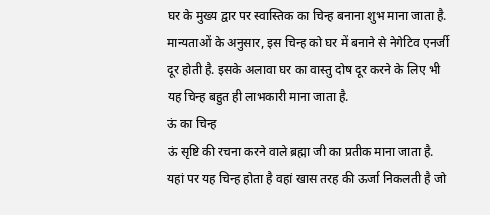घर के मुख्य द्वार पर स्वास्तिक का चिन्ह बनाना शुभ माना जाता है. मान्यताओं के अनुसार, इस चिन्ह को घर में बनाने से नेगेटिव एनर्जी दूर होती है. इसके अलावा घर का वास्तु दोष दूर करने के लिए भी यह चिन्ह बहुत ही लाभकारी माना जाता है.
ऊं का चिन्ह
ऊं सृष्टि की रचना करने वाले ब्रह्मा जी का प्रतीक माना जाता है. यहां पर यह चिन्ह होता है वहां खास तरह की ऊर्जा निकलती है जो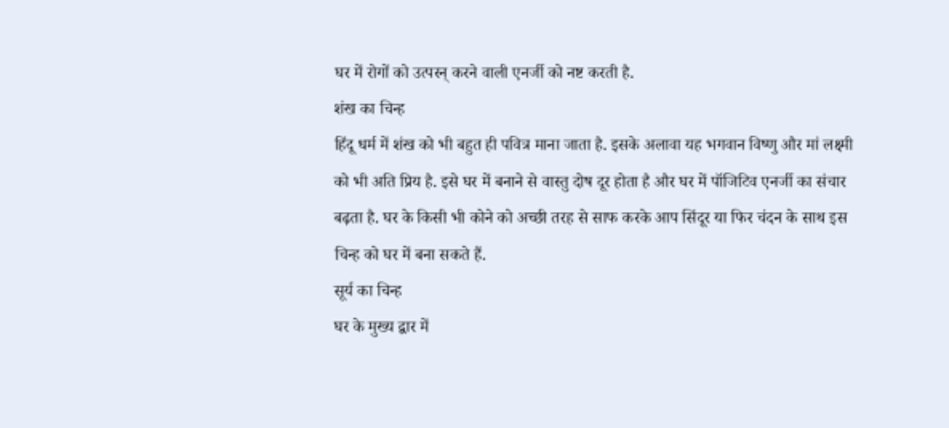घर में रोगों को उत्परन् करने वाली एनर्जी को नष्ट करती है.
शंख का चिन्ह
हिंदू धर्म में शंख को भी बहुत ही पवित्र माना जाता है. इसके अलावा यह भगवान विष्णु और मां लक्ष्मी को भी अति प्रिय है. इसे घर में बनाने से वास्तु दोष दूर होता है और घर में पॉजिटिव एनर्जी का संचार बढ़ता है. घर के किसी भी कोने को अच्छी तरह से साफ करके आप सिंदूर या फिर चंदन के साथ इस चिन्ह को घर में बना सकते हैं.
सूर्य का चिन्ह
घर के मुख्य द्वार में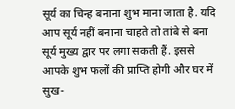सूर्य का चिन्ह बनाना शुभ माना जाता है. यदि आप सूर्य नहीं बनाना चाहते तो तांबे से बना सूर्य मुख्य द्वार पर लगा सकती हैं. इससे आपके शुभ फलों की प्राप्ति होगी और घर में सुख-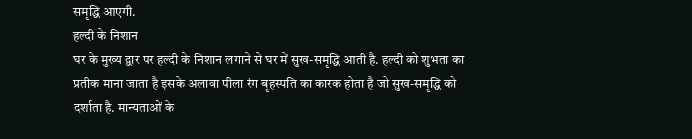समृद्धि आएगी.
हल्दी के निशान
घर के मुख्य द्वार पर हल्दी के निशान लगाने से घर में सुख-समृद्धि आती है. हल्दी को शुभता का प्रतीक माना जाता है इसके अलावा पीला रंग बृहस्पति का कारक होता है जो सुख-समृद्धि को दर्शाता है. मान्यताओं के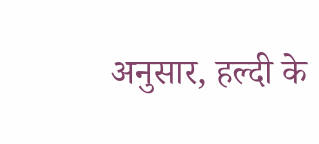अनुसार, हल्दी के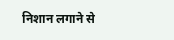निशान लगाने से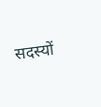सदस्यों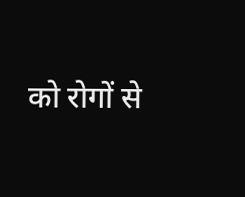को रोगों से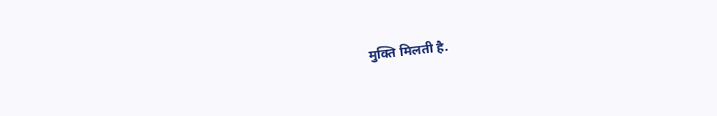मुक्ति मिलती है.